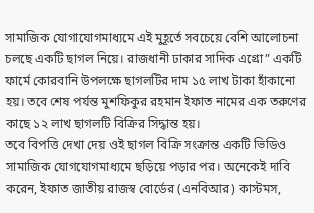সামাজিক যোগাযোগমাধ্যমে এই মুহূর্তে সবচেয়ে বেশি আলোচনা চলছে একটি ছাগল নিয়ে। রাজধানী ঢাকার সাদিক এগ্রো” একটি ফার্মে কোরবানি উপলক্ষে ছাগলটির দাম ১৫ লাখ টাকা হাঁকানো হয়। তবে শেষ পর্যন্ত মুশফিকুর রহমান ইফাত নামের এক তরুণের কাছে ১২ লাখ ছাগলটি বিক্রির সিদ্ধান্ত হয়।
তবে বিপত্তি দেখা দেয় ওই ছাগল বিক্রি সংক্রান্ত একটি ভিডিও সামাজিক যোগযোগমাধ্যমে ছড়িয়ে পড়ার পর। অনেকেই দাবি করেন, ইফাত জাতীয় রাজস্ব বোর্ডের (এনবিআর) কাস্টমস,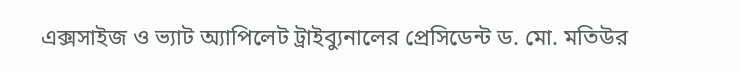এক্সসাইজ ও ভ্যাট অ্যাপিলেট ট্রাইব্যুনালের প্রেসিডেন্ট ড. মো. মতিউর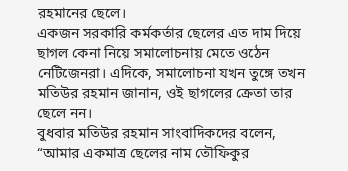রহমানের ছেলে।
একজন সরকারি কর্মকর্তার ছেলের এত দাম দিয়ে ছাগল কেনা নিয়ে সমালোচনায় মেতে ওঠেন নেটিজেনরা। এদিকে, সমালোচনা যখন তুঙ্গে তখন মতিউর রহমান জানান, ওই ছাগলের ক্রেতা তার ছেলে নন।
বুধবার মতিউর রহমান সাংবাদিকদের বলেন, “আমার একমাত্র ছেলের নাম তৌফিকুর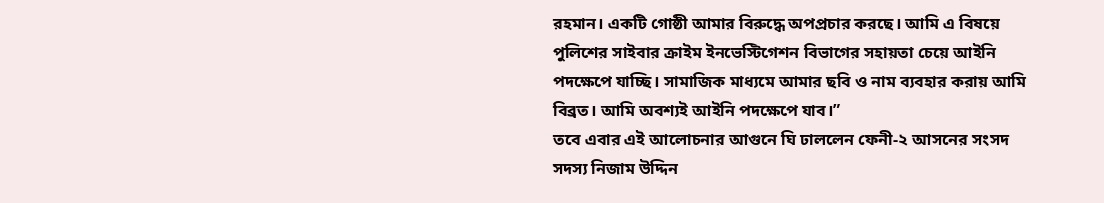রহমান। একটি গোষ্ঠী আমার বিরুদ্ধে অপপ্রচার করছে। আমি এ বিষয়ে পুলিশের সাইবার ক্রাইম ইনভেস্টিগেশন বিভাগের সহায়তা চেয়ে আইনি পদক্ষেপে যাচ্ছি। সামাজিক মাধ্যমে আমার ছবি ও নাম ব্যবহার করায় আমি বিব্রত। আমি অবশ্যই আইনি পদক্ষেপে যাব।”
তবে এবার এই আলোচনার আগুনে ঘি ঢাললেন ফেনী-২ আসনের সংসদ সদস্য নিজাম উদ্দিন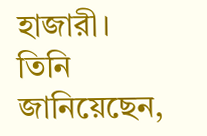হাজারী। তিনি জানিয়েছেন,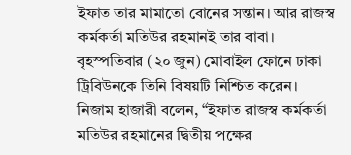ইফাত তার মামাতো বোনের সন্তান। আর রাজস্ব কর্মকর্তা মতিউর রহমানই তার বাবা।
বৃহস্পতিবার (২০ জুন) মোবাইল ফোনে ঢাকা ট্রিবিউনকে তিনি বিষয়টি নিশ্চিত করেন।
নিজাম হাজারী বলেন, “ইফাত রাজস্ব কর্মকর্তা মতিউর রহমানের দ্বিতীয় পক্ষের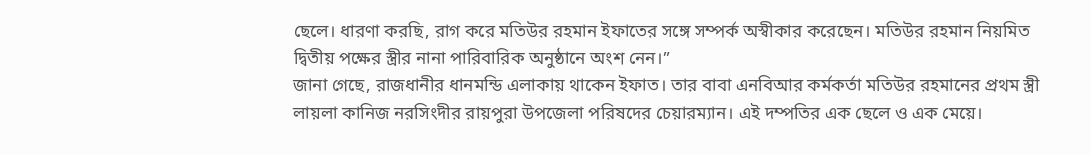ছেলে। ধারণা করছি, রাগ করে মতিউর রহমান ইফাতের সঙ্গে সম্পর্ক অস্বীকার করেছেন। মতিউর রহমান নিয়মিত দ্বিতীয় পক্ষের স্ত্রীর নানা পারিবারিক অনুষ্ঠানে অংশ নেন।”
জানা গেছে, রাজধানীর ধানমন্ডি এলাকায় থাকেন ইফাত। তার বাবা এনবিআর কর্মকর্তা মতিউর রহমানের প্রথম স্ত্রী লায়লা কানিজ নরসিংদীর রায়পুরা উপজেলা পরিষদের চেয়ারম্যান। এই দম্পতির এক ছেলে ও এক মেয়ে।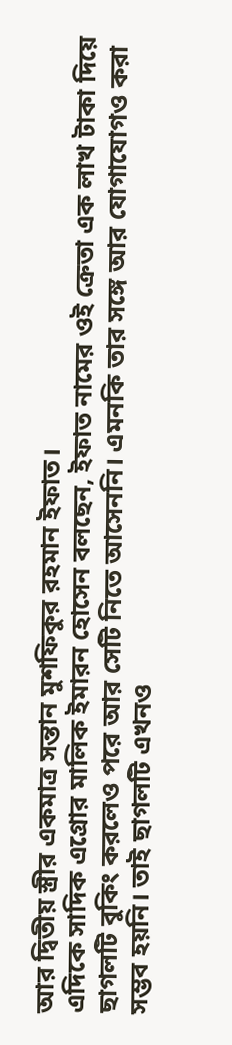আর দ্বিতীয় স্ত্রীর একমাত্র সন্তান মুশফিকুর রহমান ইফাত।
এদিকে সাদিক এগ্রোর মালিক ইমারন হোসেন বলছেন, ইফাত নামের ওই ক্রেতা এক লাখ টাকা দিয়ে ছাগলটি বুকিং করলেও পরে আর সেটি নিতে আসেননি। এমনকি তার সঙ্গে আর যোগাযোগও করা সম্ভব হয়নি। তাই ছাগলটি এখনও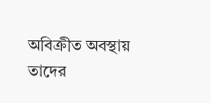অবিক্রীত অবস্থায় তাদের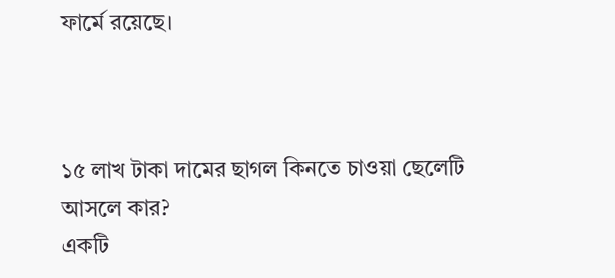ফার্মে রয়েছে।



১৫ লাখ টাকা দামের ছাগল কিনতে চাওয়া ছেলেটি আসলে কার?
একটি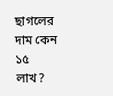ছাগলের দাম কেন ১৫ লাখ?